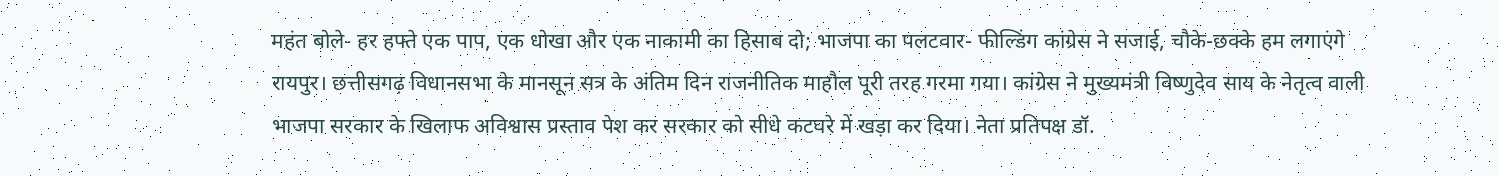महंत बोले- हर हफ्ते एक पाप, एक धोखा और एक नाकामी का हिसाब दो; भाजपा का पलटवार- फील्डिंग कांग्रेस ने सजाई, चौके-छक्के हम लगाएंगे
रायपुर। छत्तीसगढ़ विधानसभा के मानसून सत्र के अंतिम दिन राजनीतिक माहौल पूरी तरह गरमा गया। कांग्रेस ने मुख्यमंत्री विष्णुदेव साय के नेतृत्व वाली भाजपा सरकार के खिलाफ अविश्वास प्रस्ताव पेश कर सरकार को सीधे कटघरे में खड़ा कर दिया। नेता प्रतिपक्ष डॉ.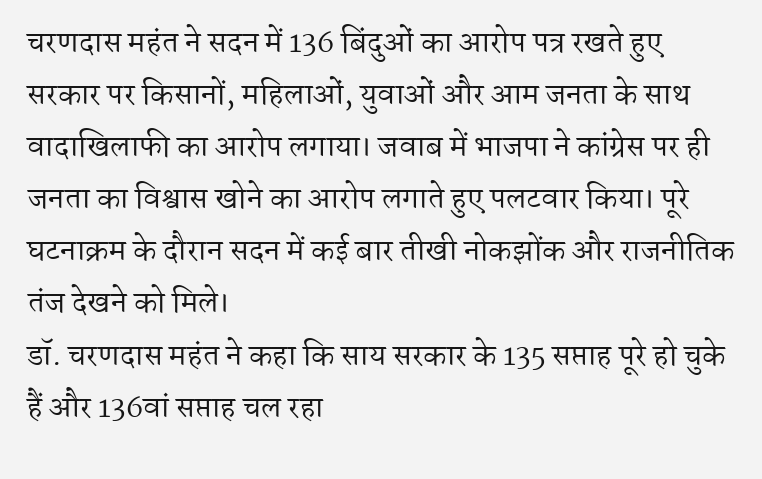चरणदास महंत ने सदन में 136 बिंदुओं का आरोप पत्र रखते हुए सरकार पर किसानों, महिलाओं, युवाओं और आम जनता के साथ वादाखिलाफी का आरोप लगाया। जवाब में भाजपा ने कांग्रेस पर ही जनता का विश्वास खोने का आरोप लगाते हुए पलटवार किया। पूरे घटनाक्रम के दौरान सदन में कई बार तीखी नोकझोंक और राजनीतिक तंज देखने को मिले।
डॉ. चरणदास महंत ने कहा कि साय सरकार के 135 सप्ताह पूरे हो चुके हैं और 136वां सप्ताह चल रहा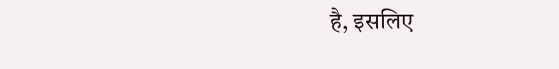है, इसलिए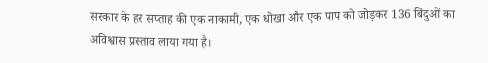सरकार के हर सप्ताह की एक नाकामी, एक धोखा और एक पाप को जोड़कर 136 बिंदुओं का अविश्वास प्रस्ताव लाया गया है।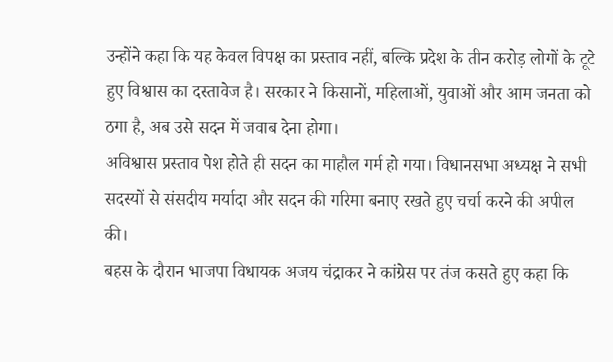उन्होंने कहा कि यह केवल विपक्ष का प्रस्ताव नहीं, बल्कि प्रदेश के तीन करोड़ लोगों के टूटे हुए विश्वास का दस्तावेज है। सरकार ने किसानों, महिलाओं, युवाओं और आम जनता को ठगा है, अब उसे सदन में जवाब देना होगा।
अविश्वास प्रस्ताव पेश होते ही सदन का माहौल गर्म हो गया। विधानसभा अध्यक्ष ने सभी सदस्यों से संसदीय मर्यादा और सदन की गरिमा बनाए रखते हुए चर्चा करने की अपील की।
बहस के दौरान भाजपा विधायक अजय चंद्राकर ने कांग्रेस पर तंज कसते हुए कहा कि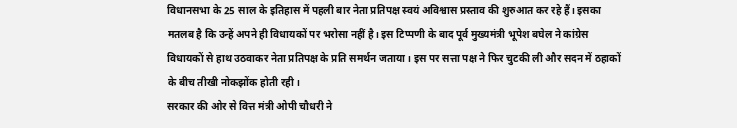विधानसभा के 25 साल के इतिहास में पहली बार नेता प्रतिपक्ष स्वयं अविश्वास प्रस्ताव की शुरुआत कर रहे हैं। इसका मतलब है कि उन्हें अपने ही विधायकों पर भरोसा नहीं है। इस टिप्पणी के बाद पूर्व मुख्यमंत्री भूपेश बघेल ने कांग्रेस विधायकों से हाथ उठवाकर नेता प्रतिपक्ष के प्रति समर्थन जताया। इस पर सत्ता पक्ष ने फिर चुटकी ली और सदन में ठहाकों के बीच तीखी नोकझोंक होती रही।
सरकार की ओर से वित्त मंत्री ओपी चौधरी ने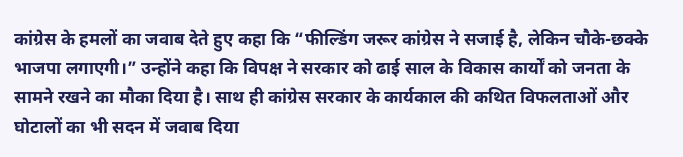कांग्रेस के हमलों का जवाब देते हुए कहा कि “फील्डिंग जरूर कांग्रेस ने सजाई है, लेकिन चौके-छक्के भाजपा लगाएगी।” उन्होंने कहा कि विपक्ष ने सरकार को ढाई साल के विकास कार्यों को जनता के सामने रखने का मौका दिया है। साथ ही कांग्रेस सरकार के कार्यकाल की कथित विफलताओं और घोटालों का भी सदन में जवाब दिया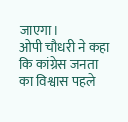जाएगा।
ओपी चौधरी ने कहा कि कांग्रेस जनता का विश्वास पहले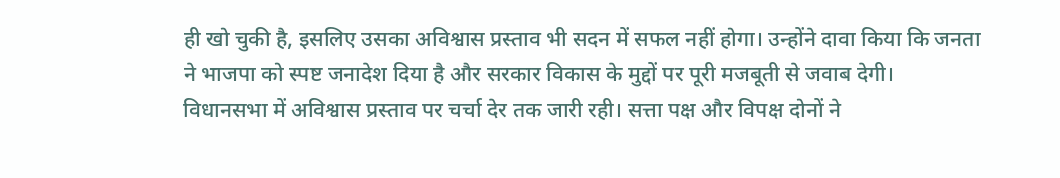ही खो चुकी है, इसलिए उसका अविश्वास प्रस्ताव भी सदन में सफल नहीं होगा। उन्होंने दावा किया कि जनता ने भाजपा को स्पष्ट जनादेश दिया है और सरकार विकास के मुद्दों पर पूरी मजबूती से जवाब देगी।
विधानसभा में अविश्वास प्रस्ताव पर चर्चा देर तक जारी रही। सत्ता पक्ष और विपक्ष दोनों ने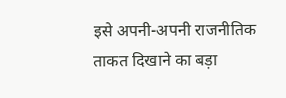इसे अपनी-अपनी राजनीतिक ताकत दिखाने का बड़ा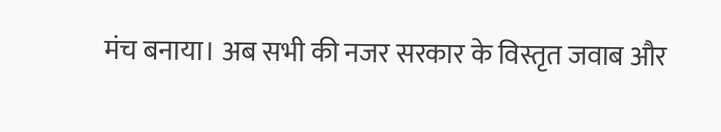मंच बनाया। अब सभी की नजर सरकार के विस्तृत जवाब और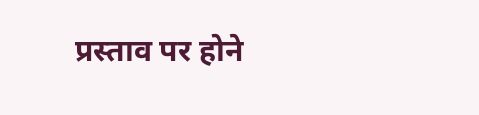प्रस्ताव पर होने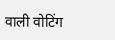वाली वोटिंग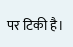पर टिकी है।